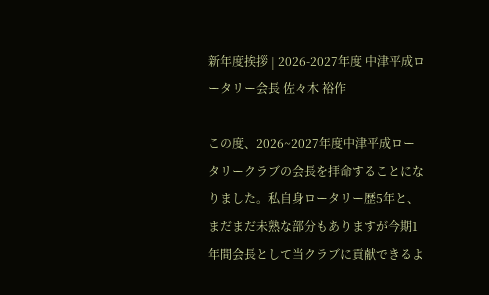新年度挨拶 | 2026-2027年度 中津平成ロータリー会長 佐々木 裕作

この度、2026~2027年度中津平成ロータリークラブの会長を拝命することになりました。私自身ロータリー歴5年と、まだまだ未熟な部分もありますが今期1年間会長として当クラブに貢献できるよ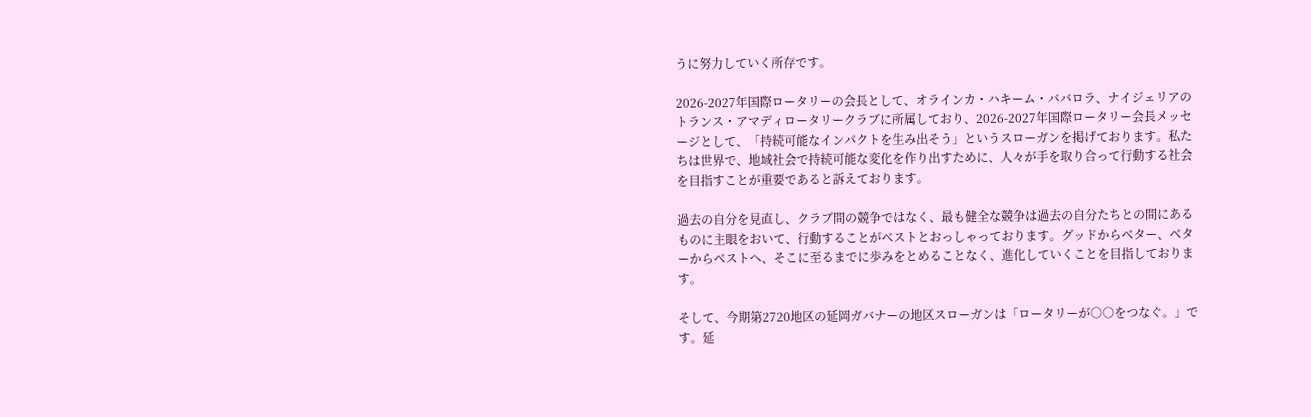うに努力していく所存です。

2026-2027年国際ロータリーの会長として、オラインカ・ハキーム・ババロラ、ナイジェリアのトランス・アマディロータリークラブに所属しており、2026-2027年国際ロータリー会長メッセージとして、「持続可能なインパクトを生み出そう」というスローガンを掲げております。私たちは世界で、地域社会で持続可能な変化を作り出すために、人々が手を取り合って行動する社会を目指すことが重要であると訴えております。

過去の自分を見直し、クラブ間の競争ではなく、最も健全な競争は過去の自分たちとの間にあるものに主眼をおいて、行動することがベストとおっしゃっております。グッドからベター、ベターからベストへ、そこに至るまでに歩みをとめることなく、進化していくことを目指しております。

そして、今期第2720地区の延岡ガバナーの地区スローガンは「ロータリーが○○をつなぐ。」です。延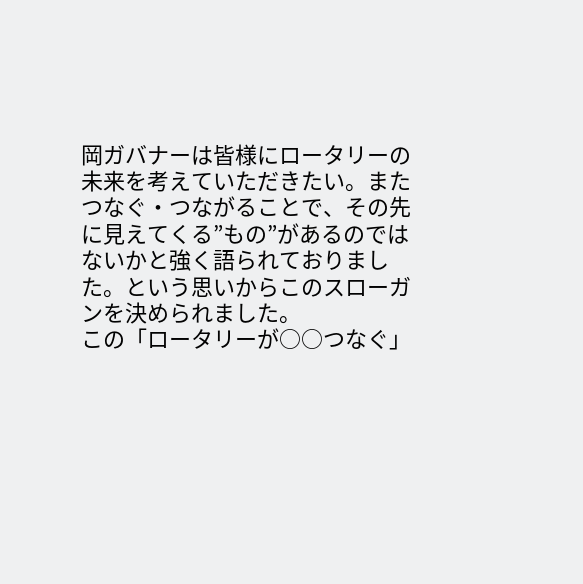岡ガバナーは皆様にロータリーの未来を考えていただきたい。またつなぐ・つながることで、その先に見えてくる”もの”があるのではないかと強く語られておりました。という思いからこのスローガンを決められました。
この「ロータリーが○○つなぐ」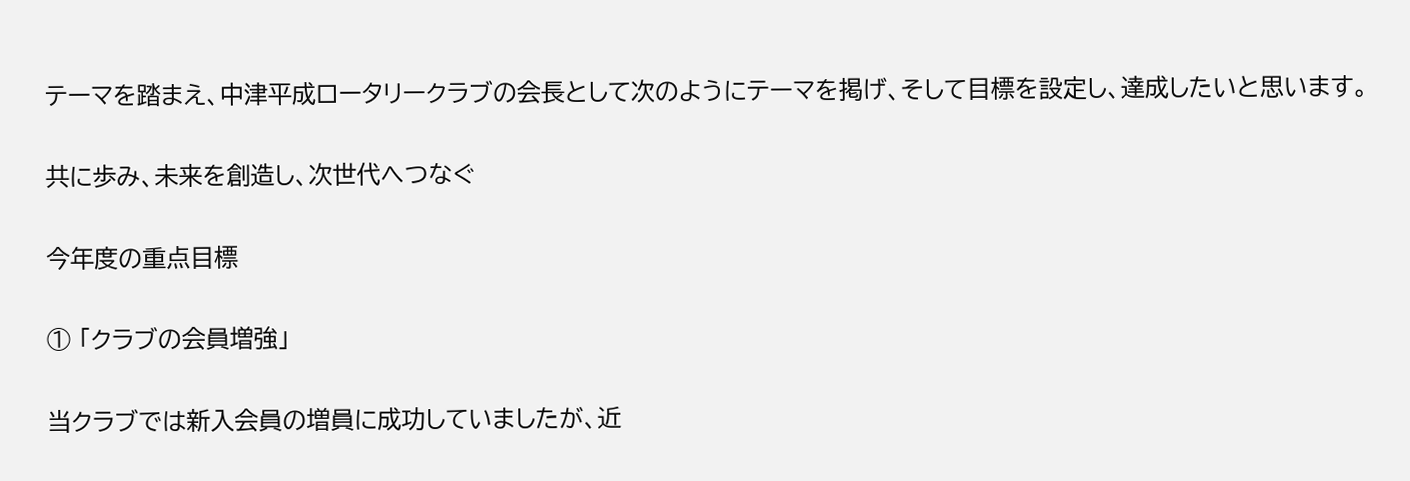テーマを踏まえ、中津平成ロータリークラブの会長として次のようにテーマを掲げ、そして目標を設定し、達成したいと思います。

共に歩み、未来を創造し、次世代へつなぐ

今年度の重点目標

① 「クラブの会員増強」

当クラブでは新入会員の増員に成功していましたが、近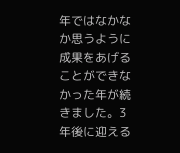年ではなかなか思うように成果をあげることができなかった年が続きました。3年後に迎える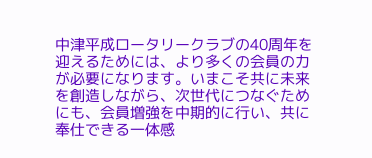中津平成ロータリークラブの40周年を迎えるためには、より多くの会員の力が必要になります。いまこそ共に未来を創造しながら、次世代につなぐためにも、会員増強を中期的に行い、共に奉仕できる一体感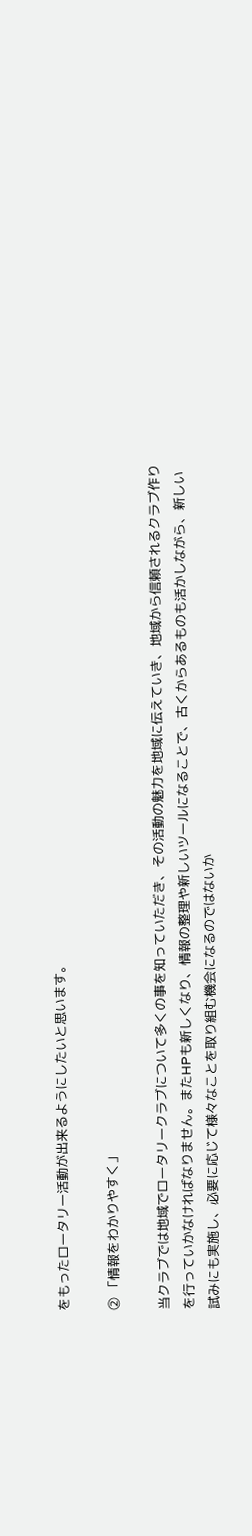をもったロータリー活動が出来るようにしたいと思います。

② 「情報をわかりやすく」

当クラブでは地域でロータリークラブについて多くの事を知っていただき、その活動の魅力を地域に伝えていき、地域から信頼されるクラブ作りを行っていかなければなりません。またHPも新しくなり、情報の整理や新しいツールになることで、古くからあるものも活かしながら、新しい試みにも実施し、必要に応じて様々なことを取り組む機会になるのではないか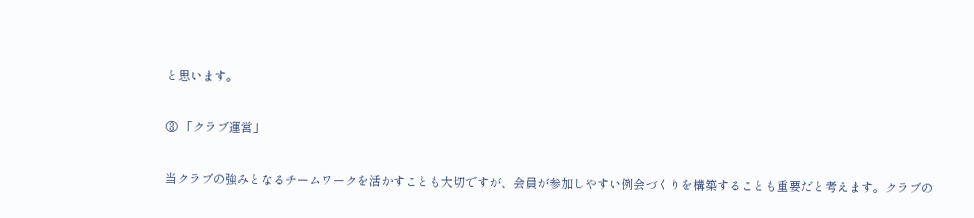と思います。

③ 「クラブ運営」

当クラブの強みとなるチームワークを活かすことも大切ですが、会員が参加しやすい例会づくりを構築することも重要だと考えます。クラブの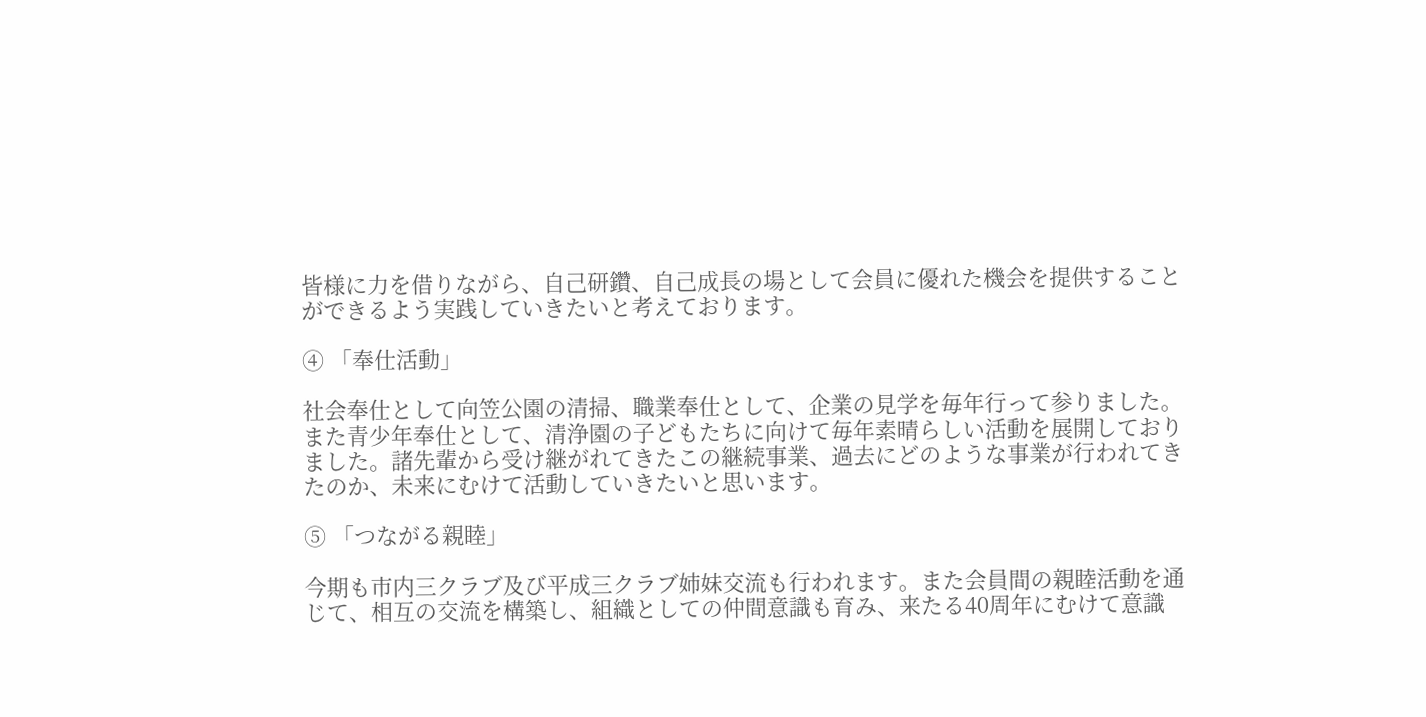皆様に力を借りながら、自己研鑽、自己成長の場として会員に優れた機会を提供することができるよう実践していきたいと考えております。

④ 「奉仕活動」

社会奉仕として向笠公園の清掃、職業奉仕として、企業の見学を毎年行って参りました。また青少年奉仕として、清浄園の子どもたちに向けて毎年素晴らしい活動を展開しておりました。諸先輩から受け継がれてきたこの継続事業、過去にどのような事業が行われてきたのか、未来にむけて活動していきたいと思います。

⑤ 「つながる親睦」

今期も市内三クラブ及び平成三クラブ姉妹交流も行われます。また会員間の親睦活動を通じて、相互の交流を構築し、組織としての仲間意識も育み、来たる40周年にむけて意識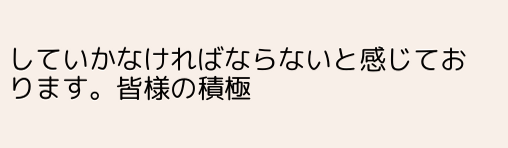していかなければならないと感じております。皆様の積極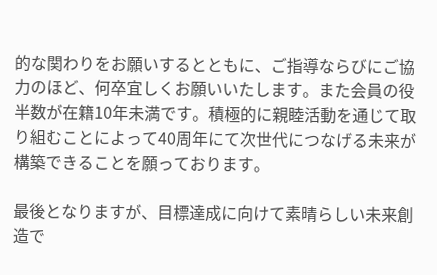的な関わりをお願いするとともに、ご指導ならびにご協力のほど、何卒宜しくお願いいたします。また会員の役半数が在籍10年未満です。積極的に親睦活動を通じて取り組むことによって40周年にて次世代につなげる未来が構築できることを願っております。

最後となりますが、目標達成に向けて素晴らしい未来創造で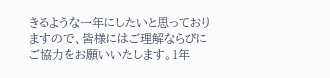きるような一年にしたいと思っておりますので、皆様にはご理解ならびにご協力をお願いいたします。1年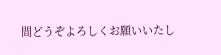間どうぞよろしくお願いいたし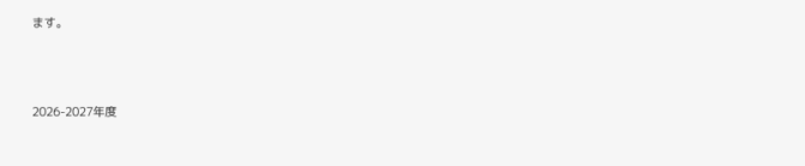ます。



2026-2027年度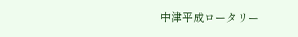中津平成ロータリー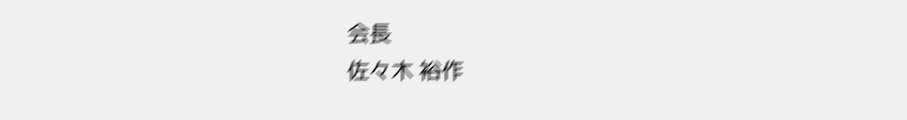会長
佐々木 裕作